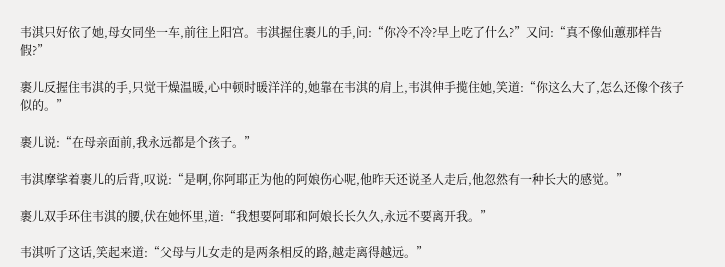韦淇只好依了她,母女同坐一车,前往上阳宫。韦淇握住裹儿的手,问:“你冷不冷?早上吃了什么?”又问:“真不像仙蕙那样告假?”

裹儿反握住韦淇的手,只觉干燥温暖,心中顿时暖洋洋的,她靠在韦淇的肩上,韦淇伸手揽住她,笑道:“你这么大了,怎么还像个孩子似的。”

裹儿说:“在母亲面前,我永远都是个孩子。”

韦淇摩挲着裹儿的后背,叹说:“是啊,你阿耶正为他的阿娘伤心呢,他昨天还说圣人走后,他忽然有一种长大的感觉。”

裹儿双手环住韦淇的腰,伏在她怀里,道:“我想要阿耶和阿娘长长久久,永远不要离开我。”

韦淇听了这话,笑起来道:“父母与儿女走的是两条相反的路,越走离得越远。”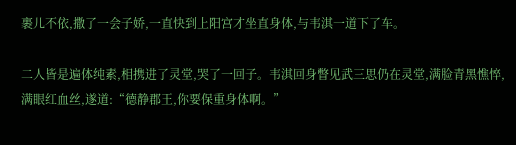裹儿不依,撒了一会子娇,一直快到上阳宫才坐直身体,与韦淇一道下了车。

二人皆是遍体纯素,相携进了灵堂,哭了一回子。韦淇回身瞥见武三思仍在灵堂,满脸青黑憔悴,满眼红血丝,遂道:“德静郡王,你要保重身体啊。”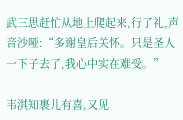武三思赶忙从地上爬起来,行了礼,声音沙哑:“多谢皇后关怀。只是圣人一下子去了,我心中实在难受。”

韦淇知裹儿有喜,又见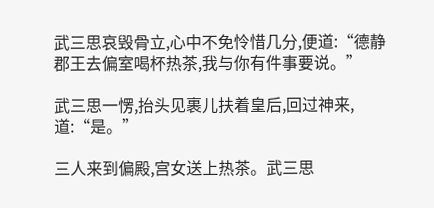武三思哀毁骨立,心中不免怜惜几分,便道:“德静郡王去偏室喝杯热茶,我与你有件事要说。”

武三思一愣,抬头见裹儿扶着皇后,回过神来,道:“是。”

三人来到偏殿,宫女送上热茶。武三思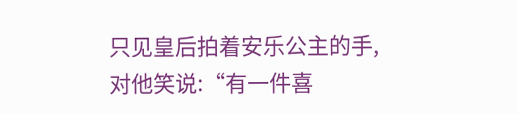只见皇后拍着安乐公主的手,对他笑说:“有一件喜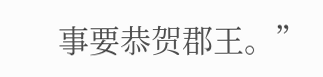事要恭贺郡王。”